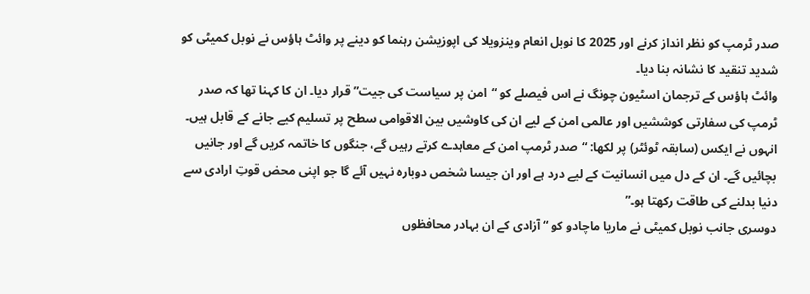صدر ٹرمپ کو نظر انداز کرنے اور 2025 کا نوبل انعام وینزویلا کی اپوزیشن رہنما کو دینے پر وائٹ ہاؤس نے نوبل کمیٹی کو شدید تنقید کا نشانہ بنا دیا۔
وائٹ ہاؤس کے ترجمان اسٹیون چونگ نے اس فیصلے کو “امن پر سیاست کی جیت” قرار دیا۔ ان کا کہنا تھا کہ صدر ٹرمپ کی سفارتی کوششیں اور عالمی امن کے لیے ان کی کاوشیں بین الاقوامی سطح پر تسلیم کیے جانے کے قابل ہیں۔
انہوں نے ایکس (سابقہ ٹوئٹر) پر لکھا: “صدر ٹرمپ امن کے معاہدے کرتے رہیں گے، جنگوں کا خاتمہ کریں گے اور جانیں بچائیں گے۔ ان کے دل میں انسانیت کے لیے درد ہے اور ان جیسا شخص دوبارہ نہیں آئے گا جو اپنی محض قوتِ ارادی سے دنیا بدلنے کی طاقت رکھتا ہو۔”
دوسری جانب نوبل کمیٹی نے ماریا ماچادو کو “آزادی کے ان بہادر محافظوں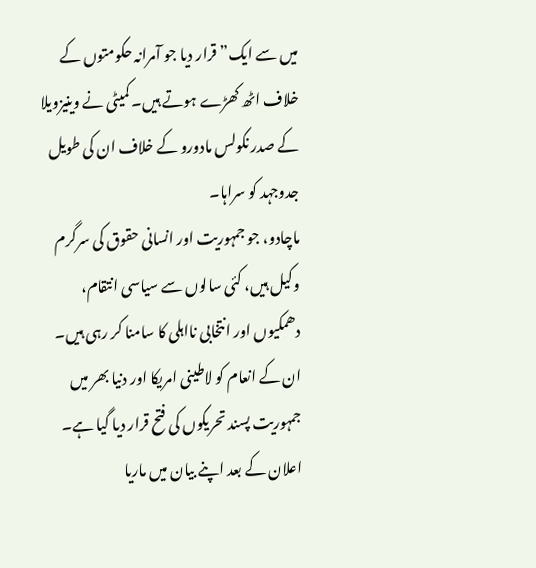میں سے ایک” قرار دیا جو آمرانہ حکومتوں کے خلاف اٹھ کھڑے ہوتے ہیں۔ کمیٹی نے وینیزویلا کے صدر نکولس مادورو کے خلاف ان کی طویل جدوجہد کو سراہا۔
ماچادو، جو جمہوریت اور انسانی حقوق کی سرگرم وکیل ہیں، کئی سالوں سے سیاسی انتقام، دھمکیوں اور انتخابی نااہلی کا سامنا کر رہی ہیں۔ ان کے انعام کو لاطینی امریکا اور دنیا بھر میں جمہوریت پسند تحریکوں کی فتح قرار دیا گیا ہے۔
اعلان کے بعد اپنے بیان میں ماریا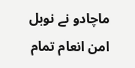ماچادو نے نوبل امن انعام تمام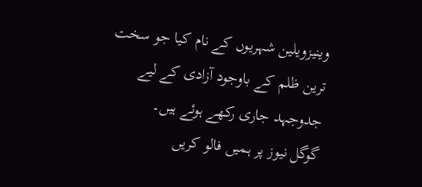وینیزویلین شہریوں کے نام کیا جو سخت ترین ظلم کے باوجود آزادی کے لیے جدوجہد جاری رکھے ہوئے ہیں۔
گوگل نیوز پر ہمیں فالو کریں